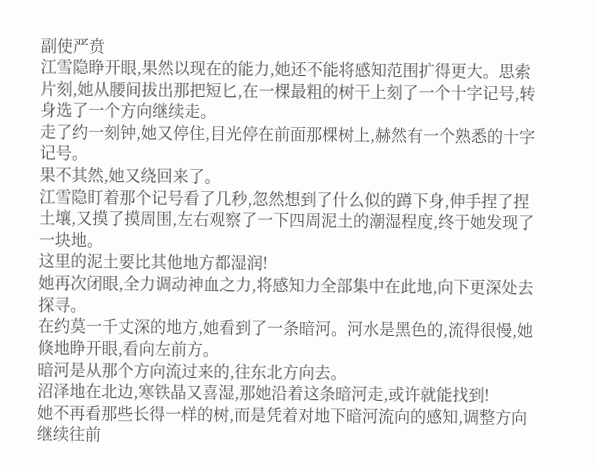副使严贲
江雪隐睁开眼,果然以现在的能力,她还不能将感知范围扩得更大。思索片刻,她从腰间拔出那把短匕,在一棵最粗的树干上刻了一个十字记号,转身选了一个方向继续走。
走了约一刻钟,她又停住,目光停在前面那棵树上,赫然有一个熟悉的十字记号。
果不其然,她又绕回来了。
江雪隐盯着那个记号看了几秒,忽然想到了什么似的蹲下身,伸手捏了捏土壤,又摸了摸周围,左右观察了一下四周泥土的潮湿程度,终于她发现了一块地。
这里的泥土要比其他地方都湿润!
她再次闭眼,全力调动神血之力,将感知力全部集中在此地,向下更深处去探寻。
在约莫一千丈深的地方,她看到了一条暗河。河水是黑色的,流得很慢,她倏地睁开眼,看向左前方。
暗河是从那个方向流过来的,往东北方向去。
沼泽地在北边,寒铁晶又喜湿,那她沿着这条暗河走,或许就能找到!
她不再看那些长得一样的树,而是凭着对地下暗河流向的感知,调整方向继续往前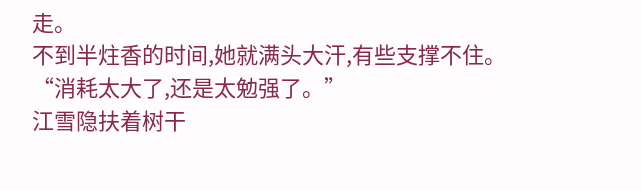走。
不到半炷香的时间,她就满头大汗,有些支撑不住。
“消耗太大了,还是太勉强了。”
江雪隐扶着树干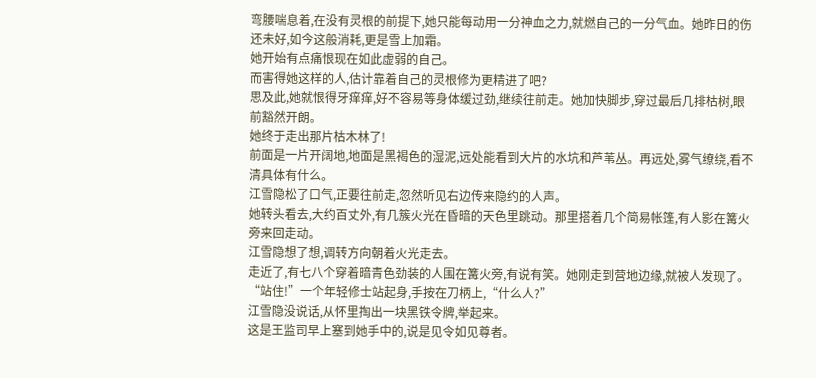弯腰喘息着,在没有灵根的前提下,她只能每动用一分神血之力,就燃自己的一分气血。她昨日的伤还未好,如今这般消耗,更是雪上加霜。
她开始有点痛恨现在如此虚弱的自己。
而害得她这样的人,估计靠着自己的灵根修为更精进了吧?
思及此,她就恨得牙痒痒,好不容易等身体缓过劲,继续往前走。她加快脚步,穿过最后几排枯树,眼前豁然开朗。
她终于走出那片枯木林了!
前面是一片开阔地,地面是黑褐色的湿泥,远处能看到大片的水坑和芦苇丛。再远处,雾气缭绕,看不清具体有什么。
江雪隐松了口气,正要往前走,忽然听见右边传来隐约的人声。
她转头看去,大约百丈外,有几簇火光在昏暗的天色里跳动。那里搭着几个简易帐篷,有人影在篝火旁来回走动。
江雪隐想了想,调转方向朝着火光走去。
走近了,有七八个穿着暗青色劲装的人围在篝火旁,有说有笑。她刚走到营地边缘,就被人发现了。
“站住!”一个年轻修士站起身,手按在刀柄上,“什么人?”
江雪隐没说话,从怀里掏出一块黑铁令牌,举起来。
这是王监司早上塞到她手中的,说是见令如见尊者。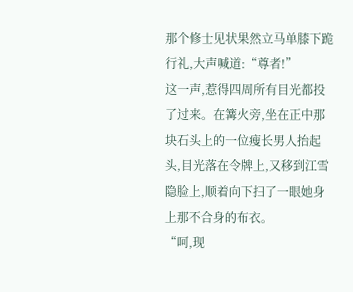那个修士见状果然立马单膝下跪行礼,大声喊道:“尊者!”
这一声,惹得四周所有目光都投了过来。在篝火旁,坐在正中那块石头上的一位瘦长男人抬起头,目光落在令牌上,又移到江雪隐脸上,顺着向下扫了一眼她身上那不合身的布衣。
“呵,现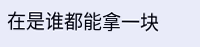在是谁都能拿一块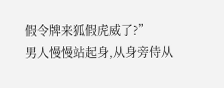假令牌来狐假虎威了?”
男人慢慢站起身,从身旁侍从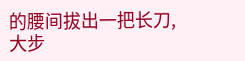的腰间拔出一把长刀,大步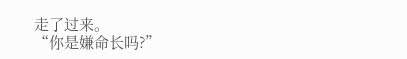走了过来。
“你是嫌命长吗?”